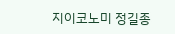지이코노미 정길종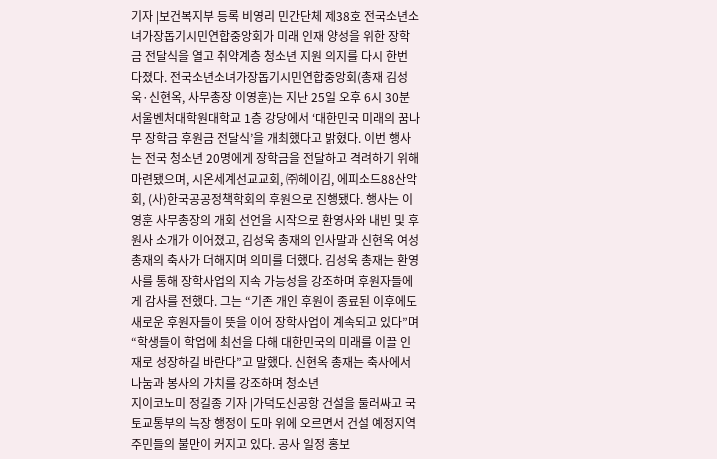기자 |보건복지부 등록 비영리 민간단체 제38호 전국소년소녀가장돕기시민연합중앙회가 미래 인재 양성을 위한 장학금 전달식을 열고 취약계층 청소년 지원 의지를 다시 한번 다졌다. 전국소년소녀가장돕기시민연합중앙회(총재 김성욱·신현옥, 사무총장 이영훈)는 지난 25일 오후 6시 30분 서울벤처대학원대학교 1층 강당에서 ‘대한민국 미래의 꿈나무 장학금 후원금 전달식’을 개최했다고 밝혔다. 이번 행사는 전국 청소년 20명에게 장학금을 전달하고 격려하기 위해 마련됐으며, 시온세계선교교회, ㈜헤이김, 에피소드88산악회, (사)한국공공정책학회의 후원으로 진행됐다. 행사는 이영훈 사무총장의 개회 선언을 시작으로 환영사와 내빈 및 후원사 소개가 이어졌고, 김성욱 총재의 인사말과 신현옥 여성총재의 축사가 더해지며 의미를 더했다. 김성욱 총재는 환영사를 통해 장학사업의 지속 가능성을 강조하며 후원자들에게 감사를 전했다. 그는 “기존 개인 후원이 종료된 이후에도 새로운 후원자들이 뜻을 이어 장학사업이 계속되고 있다”며 “학생들이 학업에 최선을 다해 대한민국의 미래를 이끌 인재로 성장하길 바란다”고 말했다. 신현옥 총재는 축사에서 나눔과 봉사의 가치를 강조하며 청소년
지이코노미 정길종 기자 |가덕도신공항 건설을 둘러싸고 국토교통부의 늑장 행정이 도마 위에 오르면서 건설 예정지역 주민들의 불만이 커지고 있다. 공사 일정 홍보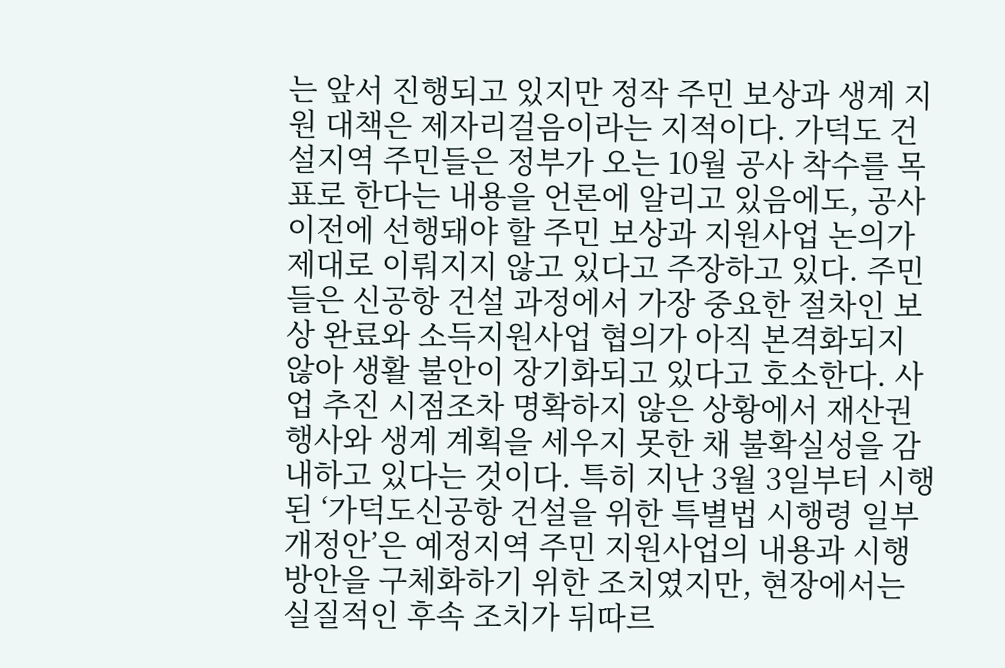는 앞서 진행되고 있지만 정작 주민 보상과 생계 지원 대책은 제자리걸음이라는 지적이다. 가덕도 건설지역 주민들은 정부가 오는 10월 공사 착수를 목표로 한다는 내용을 언론에 알리고 있음에도, 공사 이전에 선행돼야 할 주민 보상과 지원사업 논의가 제대로 이뤄지지 않고 있다고 주장하고 있다. 주민들은 신공항 건설 과정에서 가장 중요한 절차인 보상 완료와 소득지원사업 협의가 아직 본격화되지 않아 생활 불안이 장기화되고 있다고 호소한다. 사업 추진 시점조차 명확하지 않은 상황에서 재산권 행사와 생계 계획을 세우지 못한 채 불확실성을 감내하고 있다는 것이다. 특히 지난 3월 3일부터 시행된 ‘가덕도신공항 건설을 위한 특별법 시행령 일부 개정안’은 예정지역 주민 지원사업의 내용과 시행 방안을 구체화하기 위한 조치였지만, 현장에서는 실질적인 후속 조치가 뒤따르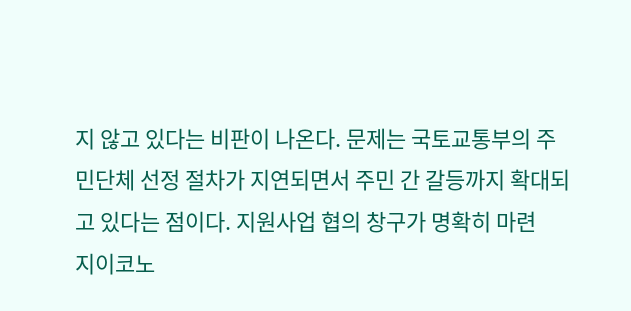지 않고 있다는 비판이 나온다. 문제는 국토교통부의 주민단체 선정 절차가 지연되면서 주민 간 갈등까지 확대되고 있다는 점이다. 지원사업 협의 창구가 명확히 마련
지이코노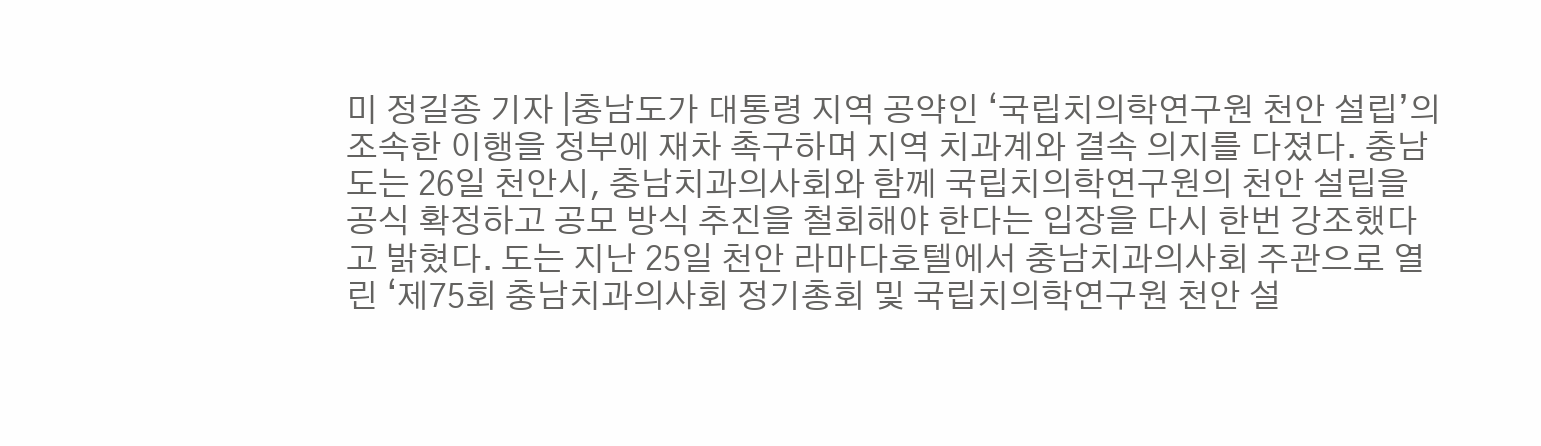미 정길종 기자 |충남도가 대통령 지역 공약인 ‘국립치의학연구원 천안 설립’의 조속한 이행을 정부에 재차 촉구하며 지역 치과계와 결속 의지를 다졌다. 충남도는 26일 천안시, 충남치과의사회와 함께 국립치의학연구원의 천안 설립을 공식 확정하고 공모 방식 추진을 철회해야 한다는 입장을 다시 한번 강조했다고 밝혔다. 도는 지난 25일 천안 라마다호텔에서 충남치과의사회 주관으로 열린 ‘제75회 충남치과의사회 정기총회 및 국립치의학연구원 천안 설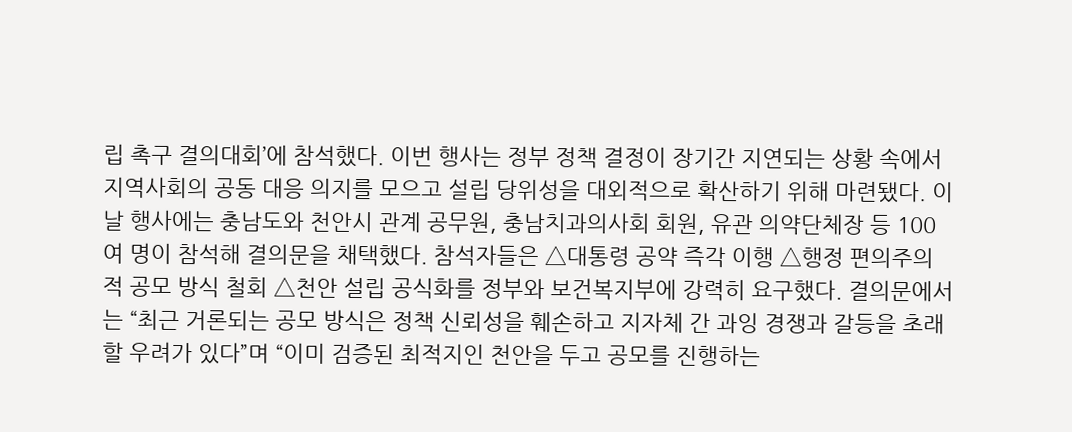립 촉구 결의대회’에 참석했다. 이번 행사는 정부 정책 결정이 장기간 지연되는 상황 속에서 지역사회의 공동 대응 의지를 모으고 설립 당위성을 대외적으로 확산하기 위해 마련됐다. 이날 행사에는 충남도와 천안시 관계 공무원, 충남치과의사회 회원, 유관 의약단체장 등 100여 명이 참석해 결의문을 채택했다. 참석자들은 △대통령 공약 즉각 이행 △행정 편의주의적 공모 방식 철회 △천안 설립 공식화를 정부와 보건복지부에 강력히 요구했다. 결의문에서는 “최근 거론되는 공모 방식은 정책 신뢰성을 훼손하고 지자체 간 과잉 경쟁과 갈등을 초래할 우려가 있다”며 “이미 검증된 최적지인 천안을 두고 공모를 진행하는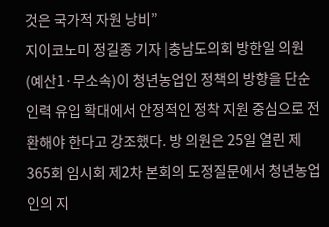것은 국가적 자원 낭비”
지이코노미 정길종 기자 |충남도의회 방한일 의원(예산1·무소속)이 청년농업인 정책의 방향을 단순 인력 유입 확대에서 안정적인 정착 지원 중심으로 전환해야 한다고 강조했다. 방 의원은 25일 열린 제365회 임시회 제2차 본회의 도정질문에서 청년농업인의 지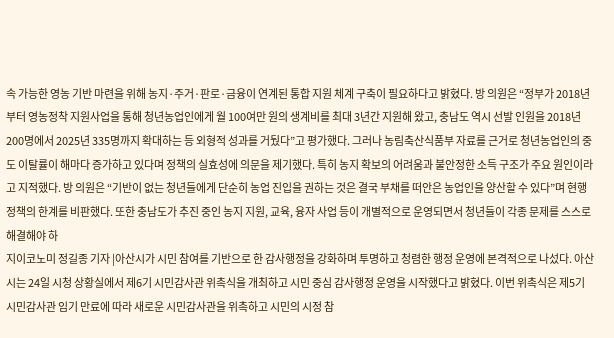속 가능한 영농 기반 마련을 위해 농지·주거·판로·금융이 연계된 통합 지원 체계 구축이 필요하다고 밝혔다. 방 의원은 “정부가 2018년부터 영농정착 지원사업을 통해 청년농업인에게 월 100여만 원의 생계비를 최대 3년간 지원해 왔고, 충남도 역시 선발 인원을 2018년 200명에서 2025년 335명까지 확대하는 등 외형적 성과를 거뒀다”고 평가했다. 그러나 농림축산식품부 자료를 근거로 청년농업인의 중도 이탈률이 해마다 증가하고 있다며 정책의 실효성에 의문을 제기했다. 특히 농지 확보의 어려움과 불안정한 소득 구조가 주요 원인이라고 지적했다. 방 의원은 “기반이 없는 청년들에게 단순히 농업 진입을 권하는 것은 결국 부채를 떠안은 농업인을 양산할 수 있다”며 현행 정책의 한계를 비판했다. 또한 충남도가 추진 중인 농지 지원, 교육, 융자 사업 등이 개별적으로 운영되면서 청년들이 각종 문제를 스스로 해결해야 하
지이코노미 정길종 기자 |아산시가 시민 참여를 기반으로 한 감사행정을 강화하며 투명하고 청렴한 행정 운영에 본격적으로 나섰다. 아산시는 24일 시청 상황실에서 제6기 시민감사관 위촉식을 개최하고 시민 중심 감사행정 운영을 시작했다고 밝혔다. 이번 위촉식은 제5기 시민감사관 임기 만료에 따라 새로운 시민감사관을 위촉하고 시민의 시정 참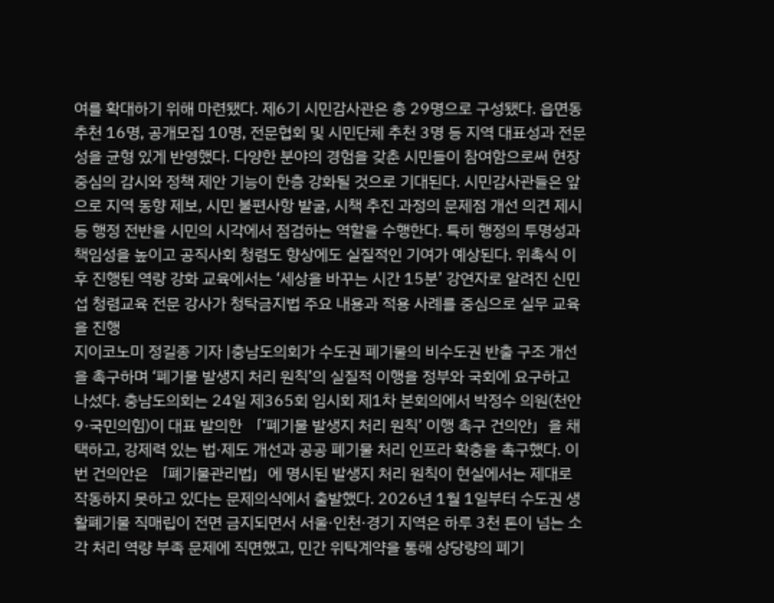여를 확대하기 위해 마련됐다. 제6기 시민감사관은 총 29명으로 구성됐다. 읍면동 추천 16명, 공개모집 10명, 전문협회 및 시민단체 추천 3명 등 지역 대표성과 전문성을 균형 있게 반영했다. 다양한 분야의 경험을 갖춘 시민들이 참여함으로써 현장 중심의 감시와 정책 제안 기능이 한층 강화될 것으로 기대된다. 시민감사관들은 앞으로 지역 동향 제보, 시민 불편사항 발굴, 시책 추진 과정의 문제점 개선 의견 제시 등 행정 전반을 시민의 시각에서 점검하는 역할을 수행한다. 특히 행정의 투명성과 책임성을 높이고 공직사회 청렴도 향상에도 실질적인 기여가 예상된다. 위촉식 이후 진행된 역량 강화 교육에서는 ‘세상을 바꾸는 시간 15분’ 강연자로 알려진 신민섭 청렴교육 전문 강사가 청탁금지법 주요 내용과 적용 사례를 중심으로 실무 교육을 진행
지이코노미 정길종 기자 |충남도의회가 수도권 폐기물의 비수도권 반출 구조 개선을 촉구하며 ‘폐기물 발생지 처리 원칙’의 실질적 이행을 정부와 국회에 요구하고 나섰다. 충남도의회는 24일 제365회 임시회 제1차 본회의에서 박정수 의원(천안9·국민의힘)이 대표 발의한 「‘폐기물 발생지 처리 원칙’ 이행 촉구 건의안」을 채택하고, 강제력 있는 법·제도 개선과 공공 폐기물 처리 인프라 확충을 촉구했다. 이번 건의안은 「폐기물관리법」에 명시된 발생지 처리 원칙이 현실에서는 제대로 작동하지 못하고 있다는 문제의식에서 출발했다. 2026년 1월 1일부터 수도권 생활폐기물 직매립이 전면 금지되면서 서울·인천·경기 지역은 하루 3천 톤이 넘는 소각 처리 역량 부족 문제에 직면했고, 민간 위탁계약을 통해 상당량의 폐기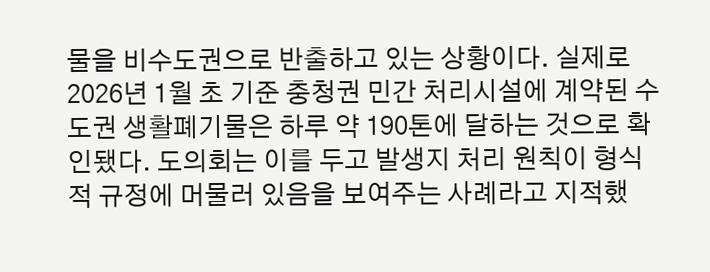물을 비수도권으로 반출하고 있는 상황이다. 실제로 2026년 1월 초 기준 충청권 민간 처리시설에 계약된 수도권 생활폐기물은 하루 약 190톤에 달하는 것으로 확인됐다. 도의회는 이를 두고 발생지 처리 원칙이 형식적 규정에 머물러 있음을 보여주는 사례라고 지적했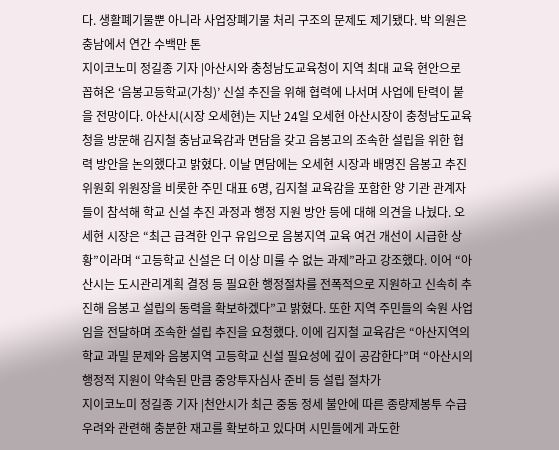다. 생활폐기물뿐 아니라 사업장폐기물 처리 구조의 문제도 제기됐다. 박 의원은 충남에서 연간 수백만 톤
지이코노미 정길종 기자 |아산시와 충청남도교육청이 지역 최대 교육 현안으로 꼽혀온 ‘음봉고등학교(가칭)’ 신설 추진을 위해 협력에 나서며 사업에 탄력이 붙을 전망이다. 아산시(시장 오세현)는 지난 24일 오세현 아산시장이 충청남도교육청을 방문해 김지철 충남교육감과 면담을 갖고 음봉고의 조속한 설립을 위한 협력 방안을 논의했다고 밝혔다. 이날 면담에는 오세현 시장과 배명진 음봉고 추진위원회 위원장을 비롯한 주민 대표 6명, 김지철 교육감을 포함한 양 기관 관계자들이 참석해 학교 신설 추진 과정과 행정 지원 방안 등에 대해 의견을 나눴다. 오세현 시장은 “최근 급격한 인구 유입으로 음봉지역 교육 여건 개선이 시급한 상황”이라며 “고등학교 신설은 더 이상 미룰 수 없는 과제”라고 강조했다. 이어 “아산시는 도시관리계획 결정 등 필요한 행정절차를 전폭적으로 지원하고 신속히 추진해 음봉고 설립의 동력을 확보하겠다”고 밝혔다. 또한 지역 주민들의 숙원 사업임을 전달하며 조속한 설립 추진을 요청했다. 이에 김지철 교육감은 “아산지역의 학교 과밀 문제와 음봉지역 고등학교 신설 필요성에 깊이 공감한다”며 “아산시의 행정적 지원이 약속된 만큼 중앙투자심사 준비 등 설립 절차가
지이코노미 정길종 기자 |천안시가 최근 중동 정세 불안에 따른 종량제봉투 수급 우려와 관련해 충분한 재고를 확보하고 있다며 시민들에게 과도한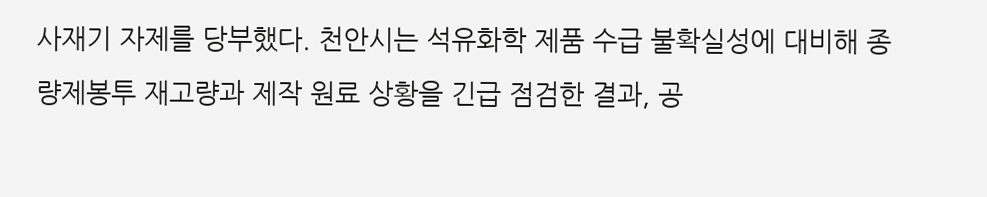사재기 자제를 당부했다. 천안시는 석유화학 제품 수급 불확실성에 대비해 종량제봉투 재고량과 제작 원료 상황을 긴급 점검한 결과, 공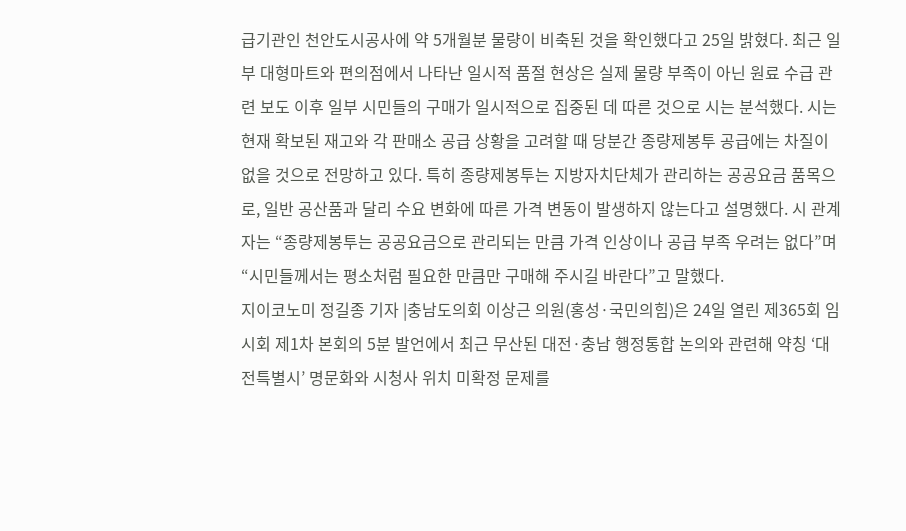급기관인 천안도시공사에 약 5개월분 물량이 비축된 것을 확인했다고 25일 밝혔다. 최근 일부 대형마트와 편의점에서 나타난 일시적 품절 현상은 실제 물량 부족이 아닌 원료 수급 관련 보도 이후 일부 시민들의 구매가 일시적으로 집중된 데 따른 것으로 시는 분석했다. 시는 현재 확보된 재고와 각 판매소 공급 상황을 고려할 때 당분간 종량제봉투 공급에는 차질이 없을 것으로 전망하고 있다. 특히 종량제봉투는 지방자치단체가 관리하는 공공요금 품목으로, 일반 공산품과 달리 수요 변화에 따른 가격 변동이 발생하지 않는다고 설명했다. 시 관계자는 “종량제봉투는 공공요금으로 관리되는 만큼 가격 인상이나 공급 부족 우려는 없다”며 “시민들께서는 평소처럼 필요한 만큼만 구매해 주시길 바란다”고 말했다.
지이코노미 정길종 기자 |충남도의회 이상근 의원(홍성·국민의힘)은 24일 열린 제365회 임시회 제1차 본회의 5분 발언에서 최근 무산된 대전·충남 행정통합 논의와 관련해 약칭 ‘대전특별시’ 명문화와 시청사 위치 미확정 문제를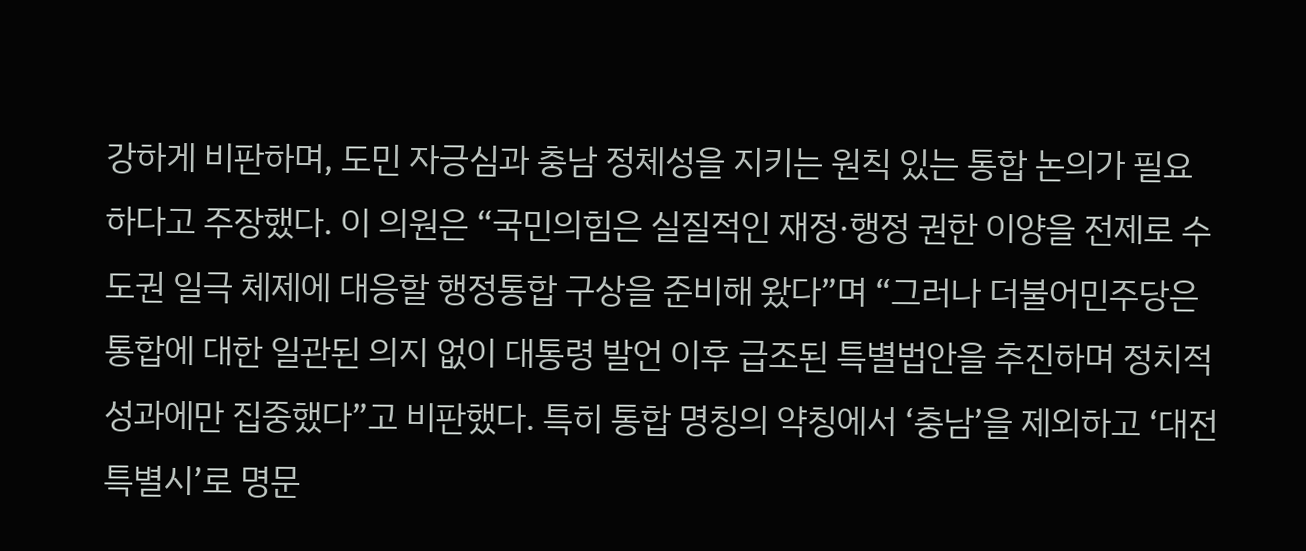강하게 비판하며, 도민 자긍심과 충남 정체성을 지키는 원칙 있는 통합 논의가 필요하다고 주장했다. 이 의원은 “국민의힘은 실질적인 재정·행정 권한 이양을 전제로 수도권 일극 체제에 대응할 행정통합 구상을 준비해 왔다”며 “그러나 더불어민주당은 통합에 대한 일관된 의지 없이 대통령 발언 이후 급조된 특별법안을 추진하며 정치적 성과에만 집중했다”고 비판했다. 특히 통합 명칭의 약칭에서 ‘충남’을 제외하고 ‘대전특별시’로 명문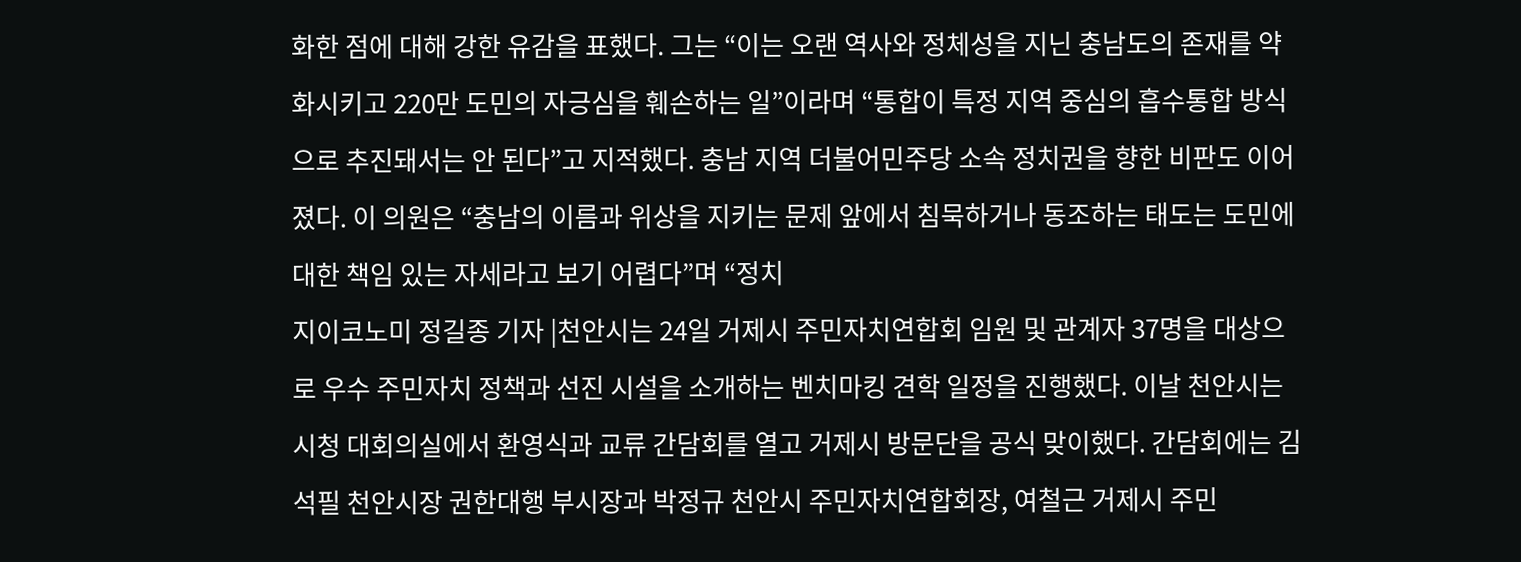화한 점에 대해 강한 유감을 표했다. 그는 “이는 오랜 역사와 정체성을 지닌 충남도의 존재를 약화시키고 220만 도민의 자긍심을 훼손하는 일”이라며 “통합이 특정 지역 중심의 흡수통합 방식으로 추진돼서는 안 된다”고 지적했다. 충남 지역 더불어민주당 소속 정치권을 향한 비판도 이어졌다. 이 의원은 “충남의 이름과 위상을 지키는 문제 앞에서 침묵하거나 동조하는 태도는 도민에 대한 책임 있는 자세라고 보기 어렵다”며 “정치
지이코노미 정길종 기자 |천안시는 24일 거제시 주민자치연합회 임원 및 관계자 37명을 대상으로 우수 주민자치 정책과 선진 시설을 소개하는 벤치마킹 견학 일정을 진행했다. 이날 천안시는 시청 대회의실에서 환영식과 교류 간담회를 열고 거제시 방문단을 공식 맞이했다. 간담회에는 김석필 천안시장 권한대행 부시장과 박정규 천안시 주민자치연합회장, 여철근 거제시 주민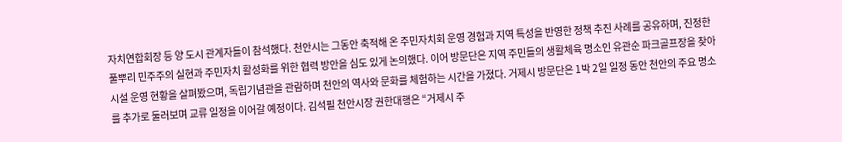자치연합회장 등 양 도시 관계자들이 참석했다. 천안시는 그동안 축적해 온 주민자치회 운영 경험과 지역 특성을 반영한 정책 추진 사례를 공유하며, 진정한 풀뿌리 민주주의 실현과 주민자치 활성화를 위한 협력 방안을 심도 있게 논의했다. 이어 방문단은 지역 주민들의 생활체육 명소인 유관순 파크골프장을 찾아 시설 운영 현황을 살펴봤으며, 독립기념관을 관람하며 천안의 역사와 문화를 체험하는 시간을 가졌다. 거제시 방문단은 1박 2일 일정 동안 천안의 주요 명소를 추가로 둘러보며 교류 일정을 이어갈 예정이다. 김석필 천안시장 권한대행은 “거제시 주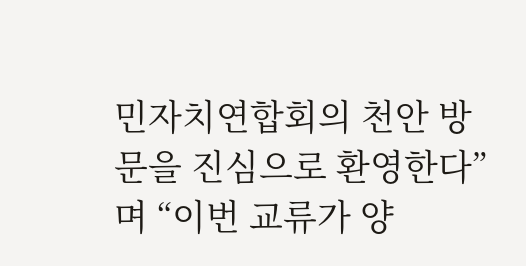민자치연합회의 천안 방문을 진심으로 환영한다”며 “이번 교류가 양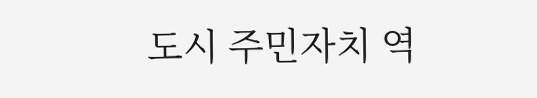도시 주민자치 역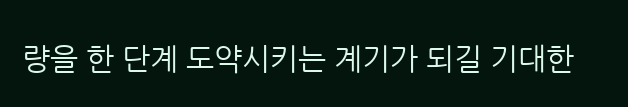량을 한 단계 도약시키는 계기가 되길 기대한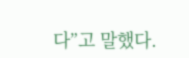다”고 말했다.